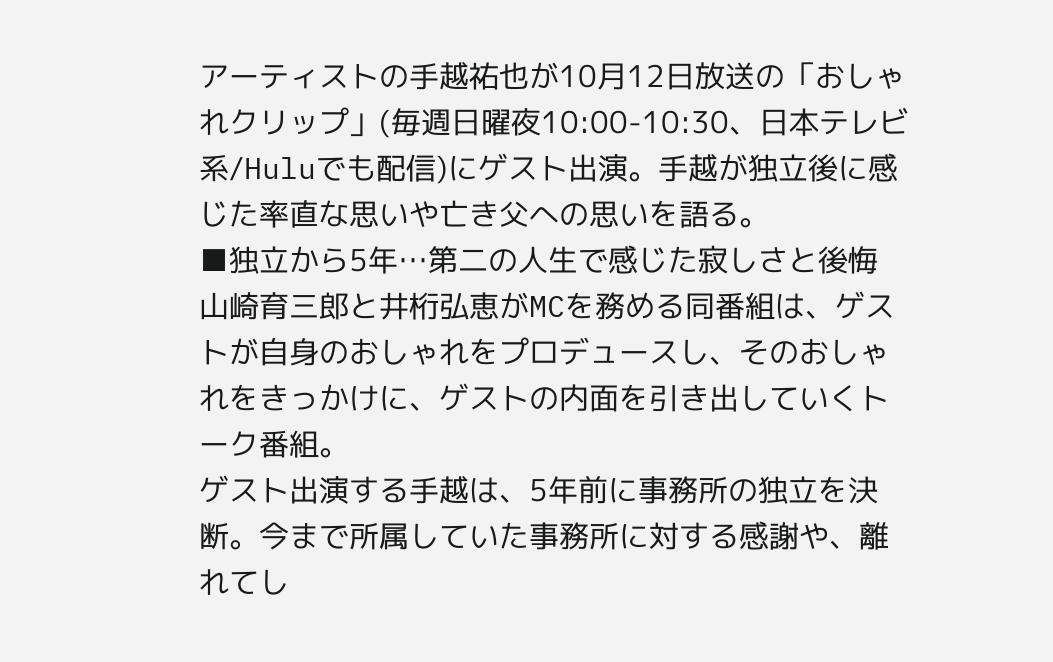アーティストの手越祐也が10月12日放送の「おしゃれクリップ」(毎週日曜夜10:00-10:30、日本テレビ系/Huluでも配信)にゲスト出演。手越が独立後に感じた率直な思いや亡き父への思いを語る。
■独立から5年…第二の人生で感じた寂しさと後悔
山崎育三郎と井桁弘恵がMCを務める同番組は、ゲストが自身のおしゃれをプロデュースし、そのおしゃれをきっかけに、ゲストの内面を引き出していくトーク番組。
ゲスト出演する手越は、5年前に事務所の独立を決断。今まで所属していた事務所に対する感謝や、離れてし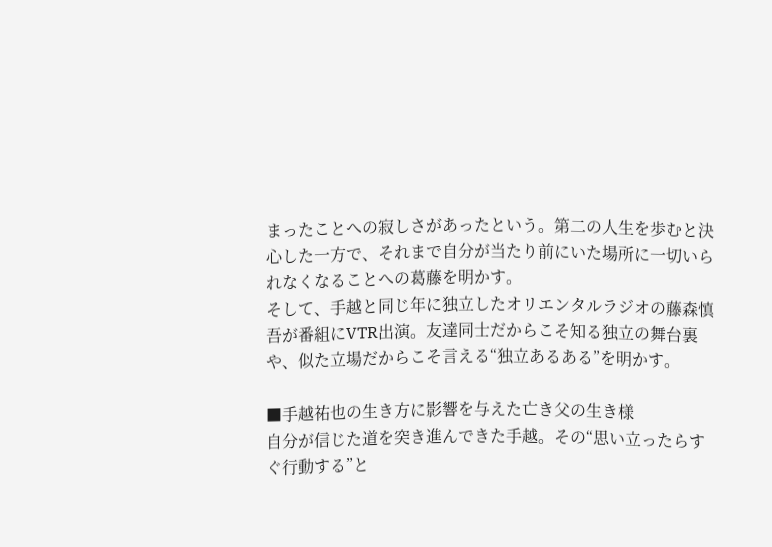まったことへの寂しさがあったという。第二の人生を歩むと決心した一方で、それまで自分が当たり前にいた場所に一切いられなくなることへの葛藤を明かす。
そして、手越と同じ年に独立したオリエンタルラジオの藤森慎吾が番組にVTR出演。友達同士だからこそ知る独立の舞台裏や、似た立場だからこそ言える“独立あるある”を明かす。

■手越祐也の生き方に影響を与えた亡き父の生き様
自分が信じた道を突き進んできた手越。その“思い立ったらすぐ行動する”と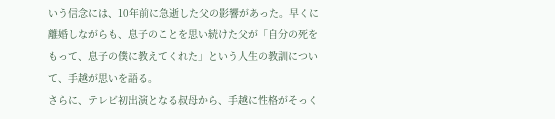いう信念には、10年前に急逝した父の影響があった。早くに離婚しながらも、息子のことを思い続けた父が「自分の死をもって、息子の僕に教えてくれた」という人生の教訓について、手越が思いを語る。
さらに、テレビ初出演となる叔母から、手越に性格がそっく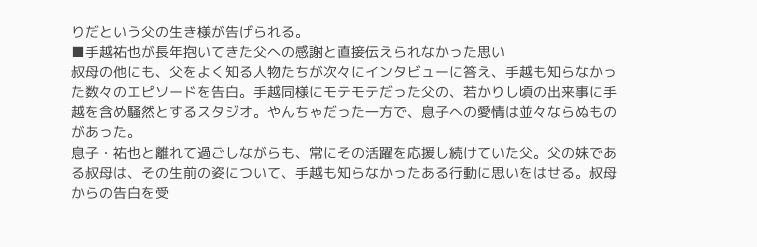りだという父の生き様が告げられる。
■手越祐也が長年抱いてきた父への感謝と直接伝えられなかった思い
叔母の他にも、父をよく知る人物たちが次々にインタビューに答え、手越も知らなかった数々のエピソードを告白。手越同様にモテモテだった父の、若かりし頃の出来事に手越を含め騒然とするスタジオ。やんちゃだった一方で、息子への愛情は並々ならぬものがあった。
息子・祐也と離れて過ごしながらも、常にその活躍を応援し続けていた父。父の妹である叔母は、その生前の姿について、手越も知らなかったある行動に思いをはせる。叔母からの告白を受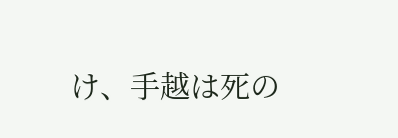け、手越は死の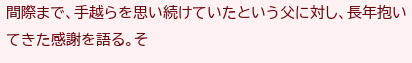間際まで、手越らを思い続けていたという父に対し、長年抱いてきた感謝を語る。そ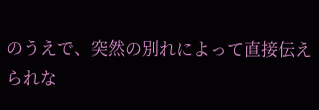のうえで、突然の別れによって直接伝えられな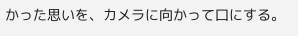かった思いを、カメラに向かって口にする。